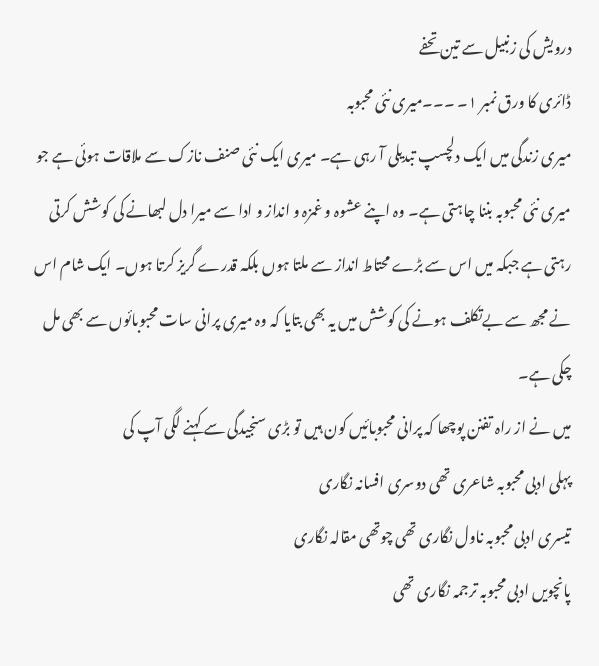درویش کی زنبیل سے تین تحفے
ڈائری کا ورق نمبر ۱۔ ۔۔۔میری نئی محبوبہ
میری زندگی میں ایک دلچسپ تبدیلی آ رہی ہے۔ میری ایک نئی صنف نازک سے ملاقات ہوئی ہے جو میری نئی محبوبہ بننا چاہتی ہے۔ وہ اپنے عشوہ و غمزہ و انداز و ادا سے میرا دل لبھانے کی کوشش کرتی رہتی ہے جبکہ میں اس سے بڑے محتاط انداز سے ملتا ہوں بلکہ قدرے گریز کرتا ہوں۔ ایک شام اس نے مجھ سے بےتکلف ہونے کی کوشش میں یہ بھی بتایا کہ وہ میری پرانی سات محبوبائوں سے بھی مل چکی ہے۔
میں نے از راہ تفنن پوچھا کہ پرانی محبوبائیں کون ہیں تو بڑی سنجیدگی سے کہنے لگی آپ کی
پہلی ادبی محبوبہ شاعری تھی دوسری افسانہ نگاری
تیسری ادبی محبوبہ ناول نگاری تھی چوتھی مقالہ نگاری
پانچویں ادبی محبوبہ ترجمہ نگاری تھی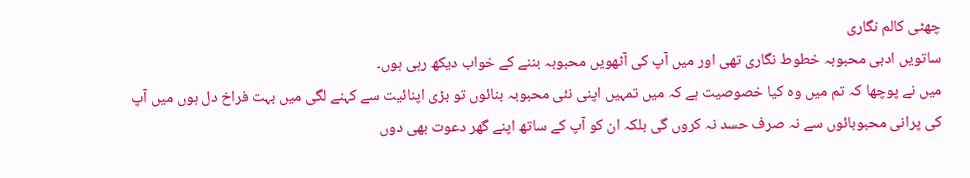چھٹی کالم نگاری
ساتویں ادبی محبوبہ خطوط نگاری تھی اور میں آپ کی آٹھویں محبوبہ بننے کے خواب دیکھ رہی ہوں۔
میں نے پوچھا کہ تم میں وہ کیا خصوصیت ہے کہ میں تمہیں اپنی نئی محبوبہ بنائوں تو بڑی اپنائیت سے کہنے لگی میں بہت فراخ دل ہوں میں آپ کی پرانی محبوبائوں سے نہ صرف حسد نہ کروں گی بلکہ ان کو آپ کے ساتھ اپنے گھر دعوت بھی دوں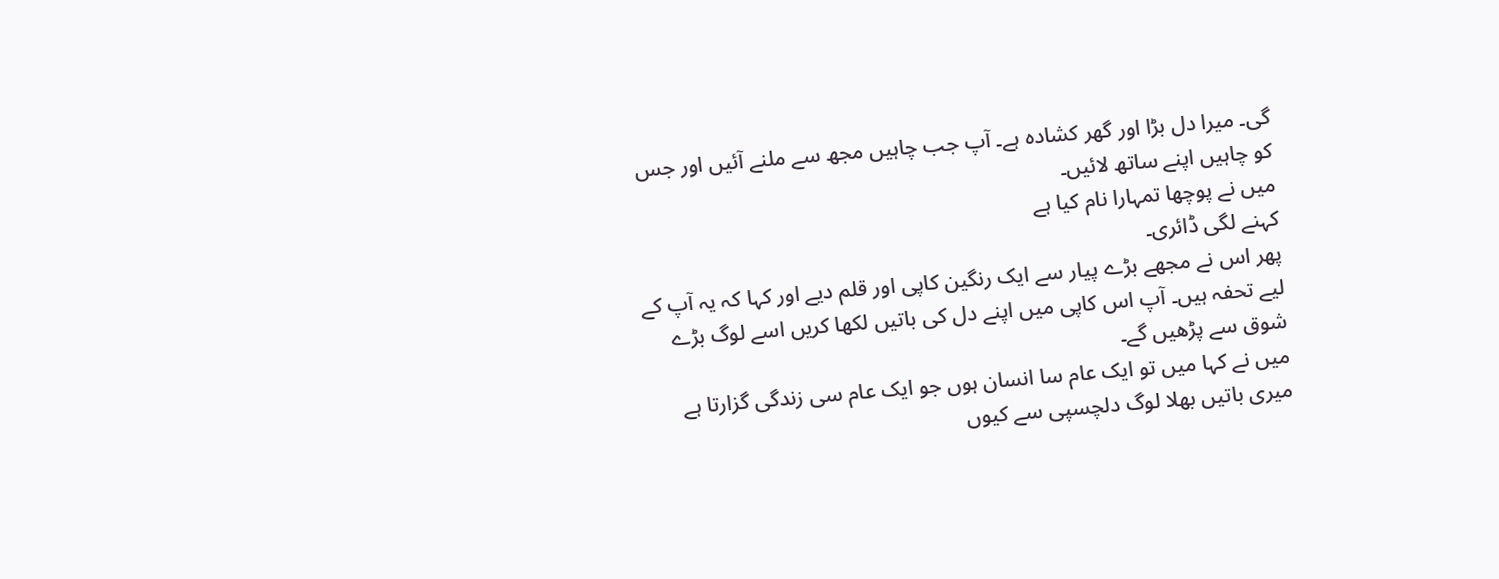گی۔ میرا دل بڑا اور گھر کشادہ ہے۔ آپ جب چاہیں مجھ سے ملنے آئیں اور جس کو چاہیں اپنے ساتھ لائیں۔
میں نے پوچھا تمہارا نام کیا ہے
کہنے لگی ڈائری۔
پھر اس نے مجھے بڑے پیار سے ایک رنگین کاپی اور قلم دیے اور کہا کہ یہ آپ کے لیے تحفہ ہیں۔ آپ اس کاپی میں اپنے دل کی باتیں لکھا کریں اسے لوگ بڑے شوق سے پڑھیں گے۔
میں نے کہا میں تو ایک عام سا انسان ہوں جو ایک عام سی زندگی گزارتا ہے میری باتیں بھلا لوگ دلچسپی سے کیوں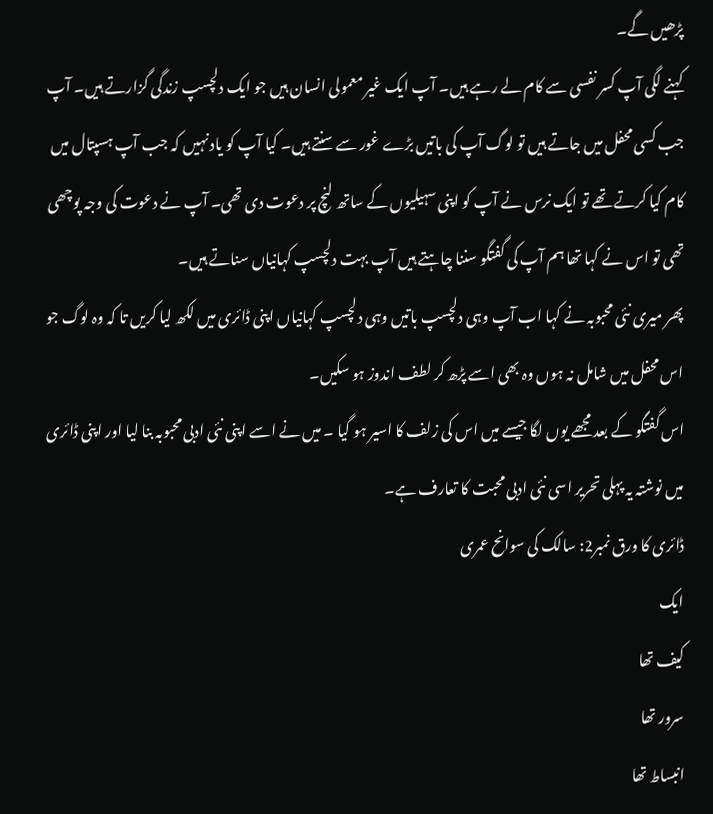پڑھیں گے۔
کہنے لگی آپ کسر نفسی سے کام لے رہے ہیں۔ آپ ایک غیر معمولی انسان ہیں جو ایک دلچسپ زندگی گزارتے ہیں۔ آپ جب کسی محفل میں جاتے ہیں تو لوگ آپ کی باتیں بڑے غور سے سنتے ہیں۔ کیا آپ کو یاد نہیں کہ جب آپ ہسپتال میں کام کیا کرتے تھے تو ایک نرس نے آپ کو اپنی سہیلیوں کے ساتھ لنچ پر دعوت دی تھی۔ آپ نے دعوت کی وجہ پوچھی تھی تو اس نے کہا تھا ہم آپ کی گفتگو سننا چاہتے ہیں آپ بہت دلچسپ کہانیاں سناتے ہیں۔
پھر میری نئی محبوبہ نے کہا اب آپ وہی دلچسپ باتیں وہی دلچسپ کہانیاں اپنی ڈائری میں لکھ لیا کریں تا کہ وہ لوگ جو اس محفل میں شامل نہ ہوں وہ بھی اسے پڑھ کر لطف اندوز ہو سکیں۔
اس گفتگو کے بعد مجھے یوں لگا جیسے میں اس کی زلف کا اسیر ہو گیا ۔ میں نے اسے اپنی نئی ادبی محبوبہ بنا لیا اور اپنی ڈائری میں نوشتہ یہ پہلی تحریر اسی نئی ادبی محبت کا تعارف ہے۔
ڈائری کا ورق نمبر2: سالک کی سوانح عمری
ایک
کیف تھا
سرور تھا
انبساط تھا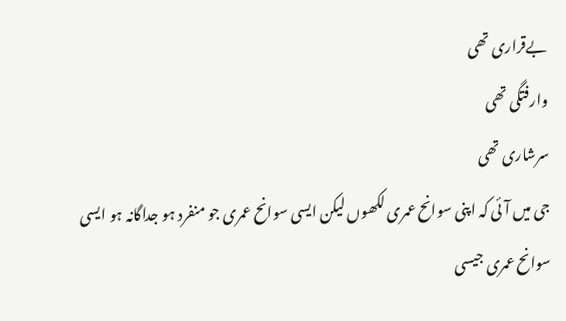بےقراری تھی
وارفتگی تھی
سرشاری تھی
جی میں آئی کہ اپنی سوانح عمری لکھوں لیکن ایسی سوانح عمری جو منفرد ہو جداگانہ ہو ایسی سوانح عمری جیسی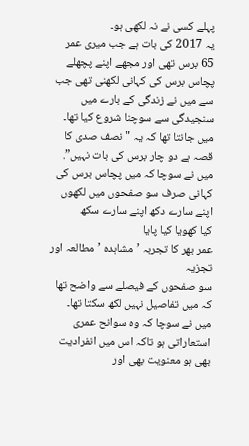پہلے کسی نے نہ لکھی ہو۔
یہ 2017 کی بات ہے جب میری عمر 65 برس تھی اور مجھے اپنے پچھلے پچاس برس کی کہانی لکھنی تھی جب سے میں نے زندگی کے بارے میں سنجیدگی سے سوچنا شروع کیا تھا۔ میں جانتا تھا کہ یہ "نصف صدی کا قصہ ہے دو چار برس کی بات نہیں”.
میں نے سوچا کہ میں پچاس برس کی کہانی صرف سو صفحوں میں لکھوں
اپنے سارے دکھ اپنے سارے سکھ
کیا کھویا کیا پایا
عمر بھر کا تجربہ ’مشاہدہ ’مطالعہ اور تجزیہ
سو صفحوں کے فیصلے سے واضح تھا کہ میں تفاصیل نہیں لکھ سکتا تھا۔ میں نے سوچا کہ وہ سوانح عمری استعاراتی ہو تاکہ اس میں انفرادیت بھی ہو معنویت بھی اور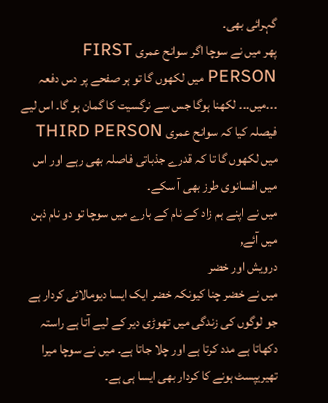گہرائی بھی۔
پھر میں نے سوچا اگر سوانح عمری FIRST PERSON میں لکھوں گا تو ہر صفحے پر دس دفعہ ۔۔۔میں۔۔۔ لکھنا ہوگا جس سے نرگسیت کا گمان ہو گا۔ اس لیے فیصلہ کیا کہ سوانح عمری THIRD PERSON میں لکھوں گا تا کہ قدرے جذباتی فاصلہ بھی رہے اور اس میں افسانوی طرز بھی آ سکے۔
میں نے اپنے ہم زاد کے نام کے بارے میں سوچا تو دو نام ذہن میں آئے,
درویش اور خضر
میں نے خضر چنا کیونکہ خضر ایک ایسا دیومالائی کردار ہے جو لوگوں کی زندگی میں تھوڑی دیر کے لیے آتا ہے راستہ دکھاتا ہے مدد کرتا ہے اور چلا جاتا ہے۔ میں نے سوچا میرا تھیریپسٹ ہونے کا کردار بھی ایسا ہی ہے۔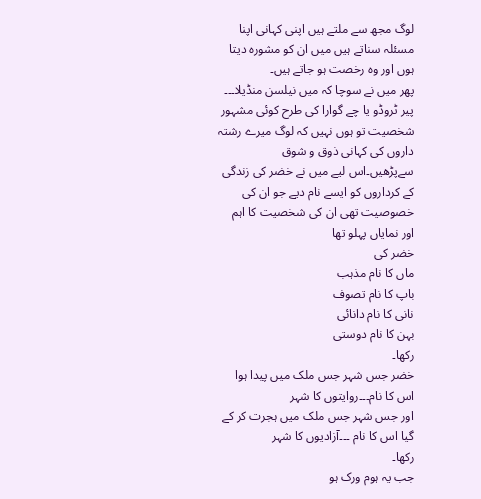لوگ مجھ سے ملتے ہیں اپنی کہانی اپنا مسئلہ سناتے ہیں میں ان کو مشورہ دیتا ہوں اور وہ رخصت ہو جاتے ہیں۔
پھر میں نے سوچا کہ میں نیلسن منڈیلا۔۔۔ پیر ٹروڈو یا چے گوارا کی طرح کوئی مشہور شخصیت تو ہوں نہیں کہ لوگ میرے رشتہ داروں کی کہانی ذوق و شوق سےپڑھیں۔اس لیے میں نے خضر کی زندگی کے کرداروں کو ایسے نام دیے جو ان کی خصوصیت تھی ان کی شخصیت کا اہم اور نمایاں پہلو تھا
خضر کی
ماں کا نام مذہب
باپ کا نام تصوف
نانی کا نام دانائی
بہن کا نام دوستی
رکھا۔
خضر جس شہر جس ملک میں پیدا ہوا اس کا نام۔۔۔روایتوں کا شہر
اور جس شہر جس ملک میں ہجرت کر کے گیا اس کا نام ۔۔۔آزادیوں کا شہر
رکھا۔
جب یہ ہوم ورک ہو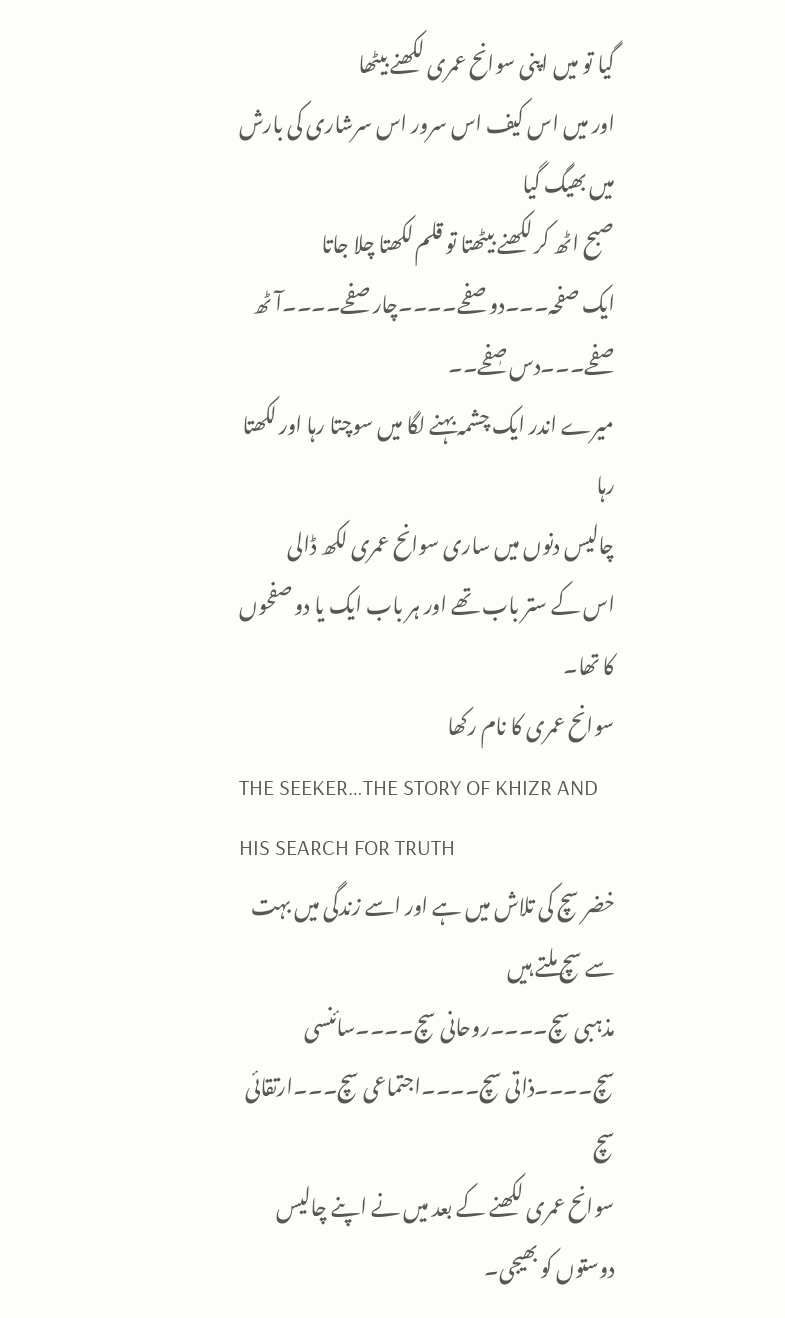گیا تو میں اپنی سوانح عمری لکھنے بیٹھا
اور میں اس کیف اس سرور اس سرشاری کی بارش میں بھیگ گیا
صبح اٹھ کر لکھنے بیٹھتا تو قلم لکھتا چلا جاتا
ایک صفحہ۔۔۔دو صفحے۔۔۔۔چار صفحے۔۔۔۔آٹھ صفحے۔۔۔دس صٖفحے۔۔
میرے اندر ایک چشمہ بہنے لگا میں سوچتا رہا اور لکھتا رہا
چالیس دنوں میں ساری سوانح عمری لکھ ڈالی
اس کے ستر باب تھے اور ہر باب ایک یا دو صفحوں کا تھا۔
سوانح عمری کا نام رکھا
THE SEEKER…THE STORY OF KHIZR AND HIS SEARCH FOR TRUTH
خضر سچ کی تلاش میں ہے اور اسے زندگی میں بہت سے سچ ملتے ہیں
مذہبی سچ۔۔۔۔روحانی سچ۔۔۔۔سائنسی سچ۔۔۔۔ذاتی سچ۔۔۔۔اجتماعی سچ۔۔۔ارتقائی سچ
سوانح عمری لکھنے کے بعد میں نے اپنے چالیس دوستوں کو بھیجی۔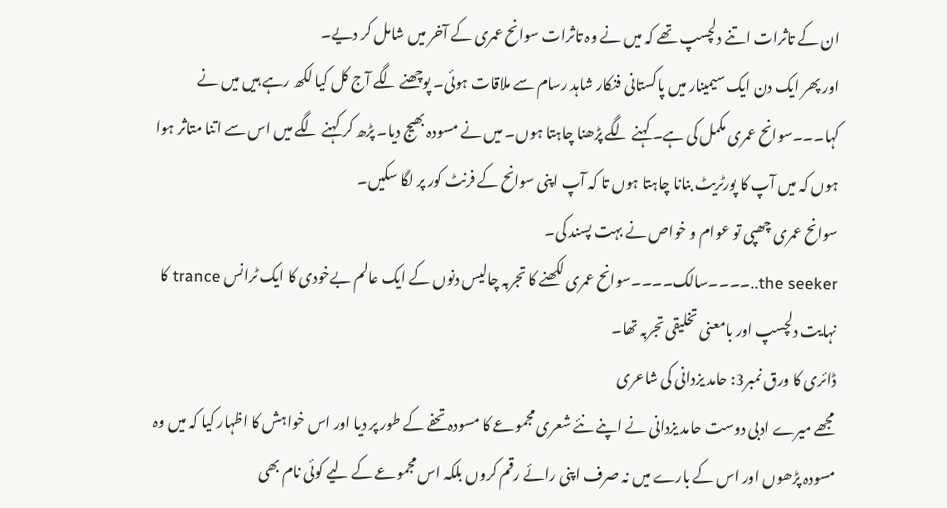ان کے تاثرات اتنے دلچسپ تھے کہ میں نے وہ تاثرات سوانح عمری کے آخر میں شامل کر دیے۔
اور پھر ایک دن ایک سیمینار میں پاکستانی فنکار شاہد رسام سے ملاقات ہوئی۔ پوچھنے لگے آج کل کیا لکھ رہے ہیں میں نے کہا۔۔۔سوانح عمری مکمل کی ہے۔ کہنے لگے پڑھنا چاہتا ہوں۔ میں نے مسودہ بھیج دیا۔ پڑھ کر کہنے لگے میں اس سے اتنا متاثر ہوا ہوں کہ میں آپ کا پورٹریٹ بنانا چاہتا ہوں تا کہ آپ اپنی سوانح کے فرنٹ کور پر لگا سکیں۔
سوانح عمری چھپی تو عوام و خواص نے بہت پسند کی۔
the seeker..۔۔۔۔سالک۔۔۔۔سوانح عمری لکھنے کا تجربہ چالیس دنوں کے ایک عالم بےخودی کا ایک ٹرانس trance کا نہایت دلچسپ اور بامعنی تخلیقی تجربہ تھا۔
ڈائری کا ورق نمبر3: حامد یزدانی کی شاعری
مجھے میرے ادبی دوست حامد یزدانی نے اپنے نئے شعری مجموعے کا مسودہ تحفے کے طور پر دیا اور اس خواہش کا اظہار کیا کہ میں وہ مسودہ پڑھوں اور اس کے بارے میں نہ صرف اپنی رائے رقم کروں بلکہ اس مجموعے کے لیے کوئی نام بھی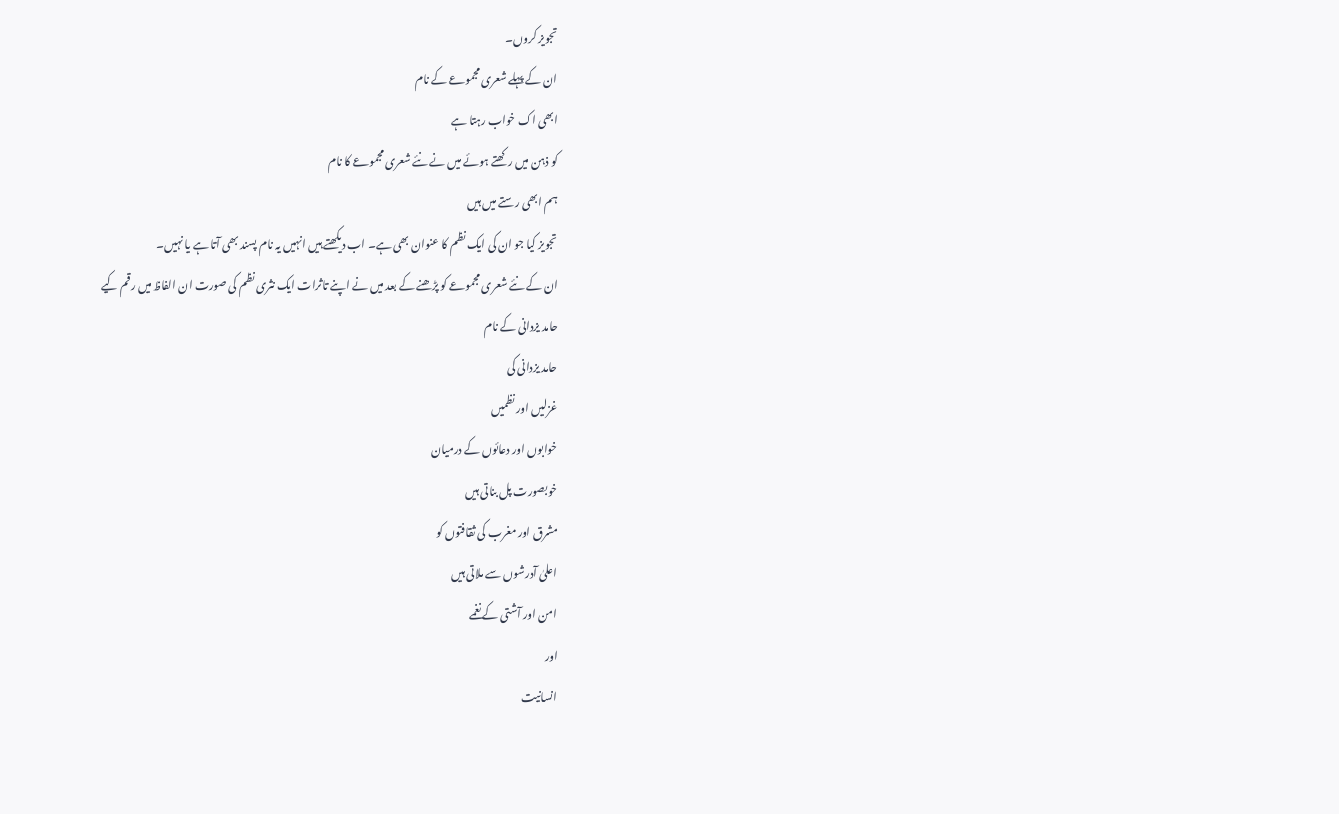تجویز کروں۔
ان کے پہلے شعری مجموعے کے نام
ابھی اک خواب رہتا ہے
کو ذہن میں رکھتے ہوئے میں نے نئے شعری مجموعے کا نام
ہم ابھی رستے میں ہیں
تجویز کیا جو ان کی ایک نظم کا عنوان بھی ہے۔ اب دیکھتے ہیں انہیں یہ نام پسند بھی آتا ہے یا نہیں۔
ان کے نئے شعری مجموعے کو پڑھنے کے بعد میں نے اپنے تاثرات ایک نثری نظم کی صورت ان الفاظ میں رقم کیے
حامد یزدانی کے نام
حامد یزدانی کی
غزلیں اور نظمیں
خوابوں اور دعائوں کے درمیان
خوبصورت پل بناتی ہیں
مشرق اور مغرب کی ثقافتوں کو
اعلیٰ آدرشوں سے ملاتی ہیں
امن اور آشتی کے نغمے
اور
انسانیت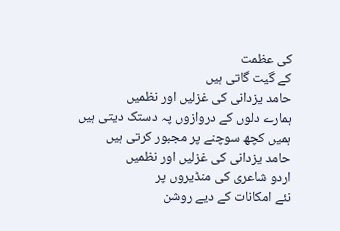کی عظمت
کے گیت گاتی ہیں
حامد یزدانی کی غزلیں اور نظمیں
ہمارے دلوں کے دروازوں پہ دستک دیتی ہیں
ہمیں کچھ سوچنے پر مجبور کرتی ہیں
حامد یزدانی کی غزلیں اور نظمیں
اردو شاعری کی منڈیروں پر
نئے امکانات کے دیے روشن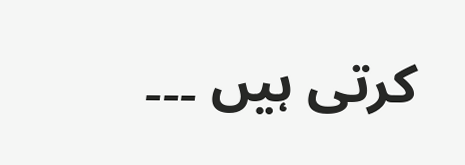کرتی ہیں ۔۔۔